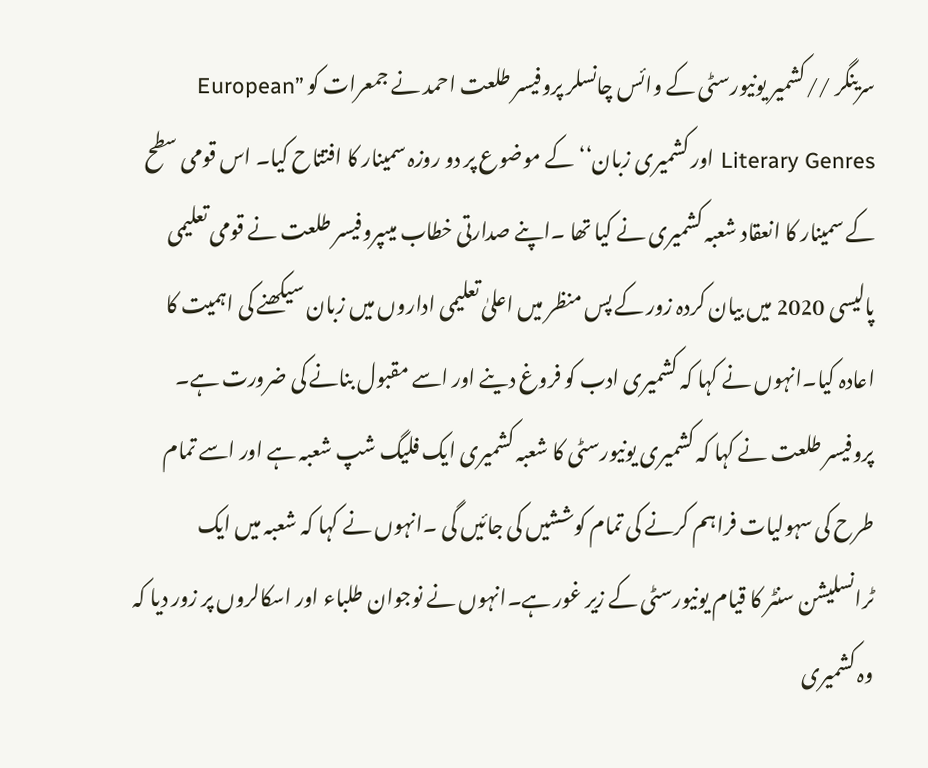سرینگر //کشمیر یونیورسٹی کے وائس چانسلر پروفیسر طلعت احمد نے جمعرات کو ’’European Literary Genres اور کشمیری زبان‘‘ کے موضوع پر دو روزہ سمینار کا افتتاح کیا۔ اس قومی سطح کے سمینار کا انعقاد شعبہ کشمیری نے کیا تھا ۔اپنے صدارتی خطاب میںپروفیسر طلعت نے قومی تعلیمی پالیسی 2020 میں بیان کردہ زور کے پس منظر میں اعلیٰ تعلیمی اداروں میں زبان سیکھنے کی اہمیت کا اعادہ کیا۔انہوں نے کہا کہ کشمیری ادب کو فروغ دینے اور اسے مقبول بنانے کی ضرورت ہے۔ پروفیسر طلعت نے کہا کہ کشمیری یونیورسٹی کا شعبہ کشمیری ایک فلیگ شپ شعبہ ہے اور اسے تمام طرح کی سہولیات فراہم کرنے کی تمام کوششیں کی جائیں گی ۔انہوں نے کہا کہ شعبہ میں ایک ٹرانسلیشن سنٹر کا قیام یونیورسٹی کے زیر غور ہے۔انہوں نے نوجوان طلباء اور اسکالروں پر زور دیا کہ وہ کشمیری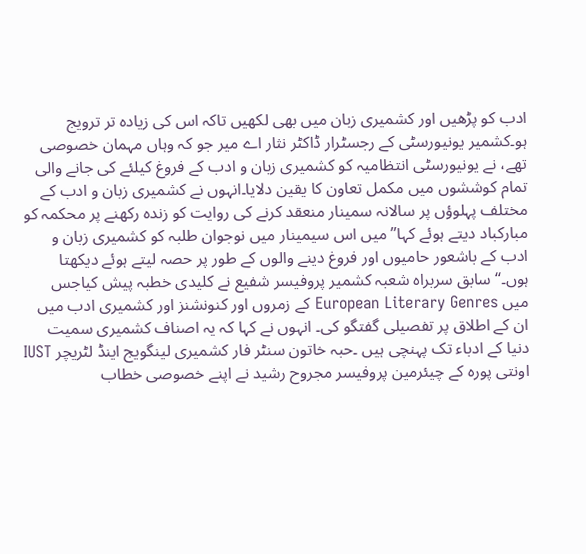ادب کو پڑھیں اور کشمیری زبان میں بھی لکھیں تاکہ اس کی زیادہ تر ترویج ہو۔کشمیر یونیورسٹی کے رجسٹرار ڈاکٹر نثار اے میر جو کہ وہاں مہمان خصوصی تھے، نے یونیورسٹی انتظامیہ کو کشمیری زبان و ادب کے فروغ کیلئے کی جانے والی تمام کوششوں میں مکمل تعاون کا یقین دلایا۔انہوں نے کشمیری زبان و ادب کے مختلف پہلوؤں پر سالانہ سمینار منعقد کرنے کی روایت کو زندہ رکھنے پر محکمہ کو مبارکباد دیتے ہوئے کہا’’میں اس سیمینار میں نوجوان طلبہ کو کشمیری زبان و ادب کے باشعور حامیوں اور فروغ دینے والوں کے طور پر حصہ لیتے ہوئے دیکھتا ہوں۔‘‘سابق سربراہ شعبہ کشمیر پروفیسر شفیع نے کلیدی خطبہ پیش کیاجس میں European Literary Genres کے زمروں اور کنونشنز اور کشمیری ادب میں ان کے اطلاق پر تفصیلی گفتگو کی۔ انہوں نے کہا کہ یہ اصناف کشمیری سمیت دنیا کے ادباء تک پہنچی ہیں ۔حبہ خاتون سنٹر فار کشمیری لینگویج اینڈ لٹریچر IUST اونتی پورہ کے چیئرمین پروفیسر مجروح رشید نے اپنے خصوصی خطاب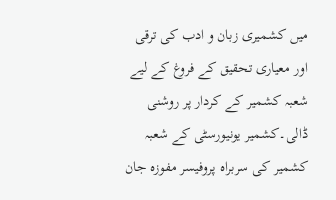میں کشمیری زبان و ادب کی ترقی اور معیاری تحقیق کے فروغ کے لیے شعبہ کشمیر کے کردار پر روشنی ڈالی۔کشمیر یونیورسٹی کے شعبہ کشمیر کی سربراہ پروفیسر مفوزہ جان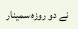نے دو روزہ سمینار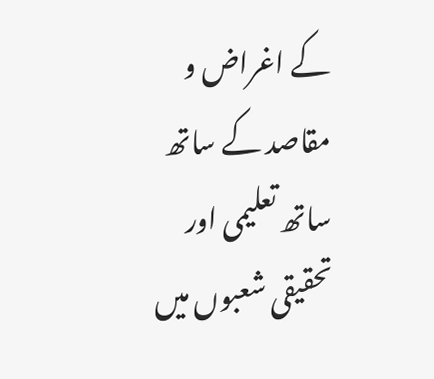کے اغراض و مقاصد کے ساتھ ساتھ تعلیمی اور تحقیقی شعبوں میں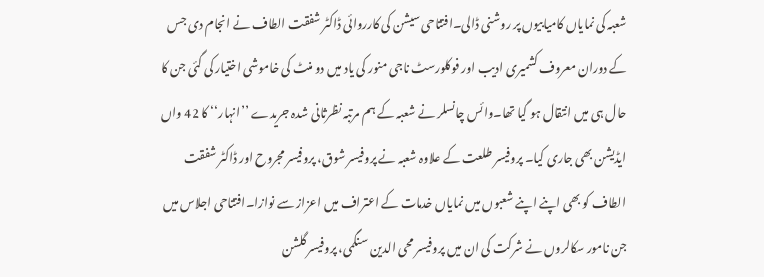شعبہ کی نمایاں کامیابیوں پر روشنی ڈالی۔افتتاحی سیشن کی کارروائی ڈاکٹر شفقت الطاف نے انجام دی جس کے دوران معروف کشمیری ادیب اور فوکلورسٹ ناجی منور کی یاد میں دو منٹ کی خاموشی اختیار کی گئی جن کا حال ہی میں انتقال ہو گیا تھا۔وائس چانسلر نے شعبہ کے ہم مرتبہ نظرثانی شدہ جریدے ’’انہار‘‘ کا 42 واں ایڈیشن بھی جاری کیا۔ پروفیسر طلعت کے علاوہ شعبہ نے پروفیسر شوق، پروفیسر مجروح اور ڈاکٹر شفقت الطاف کو بھی اپنے اپنے شعبوں میں نمایاں خدمات کے اعتراف میں اعزاز سے نوازا۔افتتاحی اجلاس میں جن نامور سکالروں نے شرکت کی ان میں پروفیسر محی الدین سنگمی، پروفیسر گلشن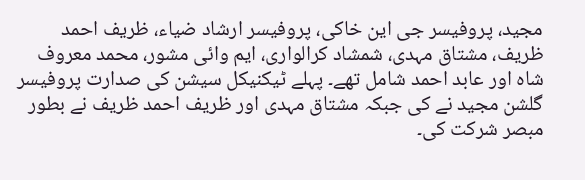مجید، پروفیسر جی این خاکی، پروفیسر ارشاد ضیاء، ظریف احمد ظریف، مشتاق مہدی، شمشاد کرالواری، ایم وائی مشور، محمد معروف شاہ اور عابد احمد شامل تھے۔ پہلے ٹیکنیکل سیشن کی صدارت پروفیسر گلشن مجید نے کی جبکہ مشتاق مہدی اور ظریف احمد ظریف نے بطور مبصر شرکت کی۔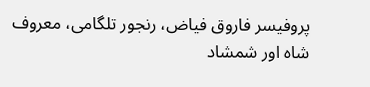پروفیسر فاروق فیاض، رنجور تلگامی، معروف شاہ اور شمشاد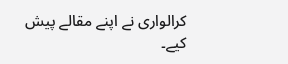کرالواری نے اپنے مقالے پیش کیے۔